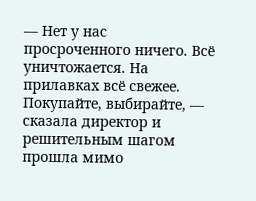— Нет у нас просроченного ничего. Всё уничтожается. На прилавках всё свежее. Покупайте, выбирайте, — сказала директор и решительным шагом прошла мимо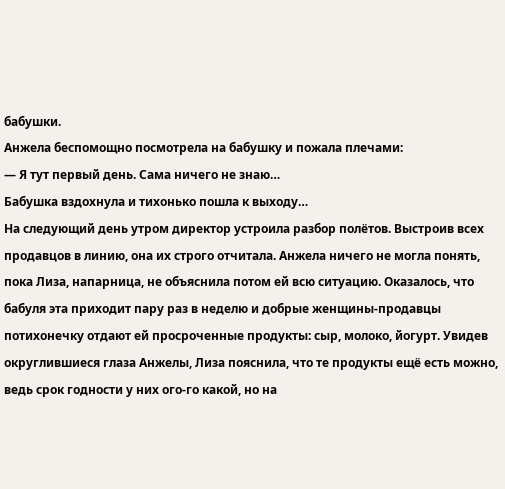бабушки.
Анжела беспомощно посмотрела на бабушку и пожала плечами:
— Я тут первый день. Сама ничего не знаю…
Бабушка вздохнула и тихонько пошла к выходу…
На следующий день утром директор устроила разбор полётов. Выстроив всех продавцов в линию, она их строго отчитала. Анжела ничего не могла понять, пока Лиза, напарница, не объяснила потом ей всю ситуацию. Оказалось, что бабуля эта приходит пару раз в неделю и добрые женщины-продавцы потихонечку отдают ей просроченные продукты: сыр, молоко, йогурт. Увидев округлившиеся глаза Анжелы, Лиза пояснила, что те продукты ещё есть можно, ведь срок годности у них ого-го какой, но на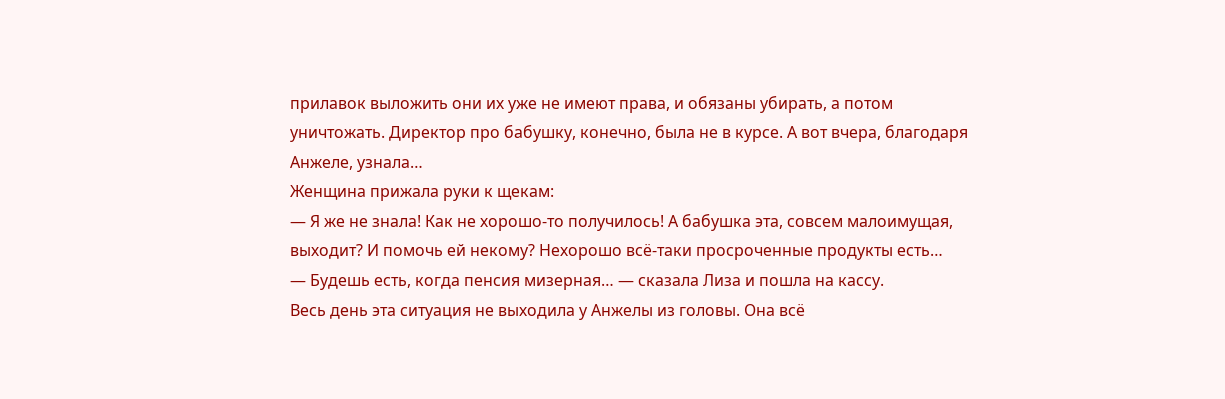прилавок выложить они их уже не имеют права, и обязаны убирать, а потом уничтожать. Директор про бабушку, конечно, была не в курсе. А вот вчера, благодаря Анжеле, узнала…
Женщина прижала руки к щекам:
— Я же не знала! Как не хорошо-то получилось! А бабушка эта, совсем малоимущая, выходит? И помочь ей некому? Нехорошо всё-таки просроченные продукты есть…
— Будешь есть, когда пенсия мизерная… — сказала Лиза и пошла на кассу.
Весь день эта ситуация не выходила у Анжелы из головы. Она всё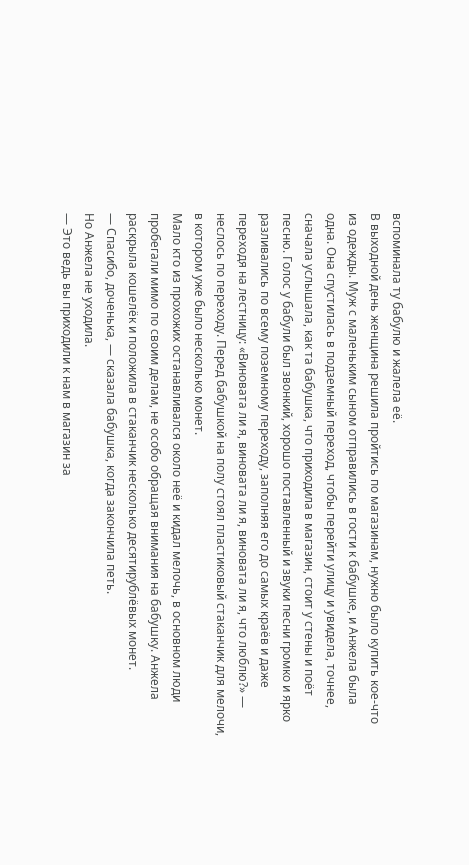вспоминала ту бабулю и жалела её.
В выходной день женщина решила пройтись по магазинам, нужно было купить кое-что из одежды. Муж с маленьким сыном отправились в гости к бабушке, и Анжела была одна. Она спустилась в подземный переход, чтобы перейти улицу и увидела, точнее, сначала услышала, как та бабушка, что приходила в магазин, стоит у стены и поёт песню. Голос у бабули был звонкий, хорошо поставленный и звуки песни громко и ярко разливались по всему поземному переходу, заполняя его до самых краёв и даже переходя на лестницу: «Виновата ли я, виновата ли я, виновата ли я, что люблю?» — неслось по переходу. Перед бабушкой на полу стоял пластиковый стаканчик для мелочи, в котором уже было несколько монет.
Мало кто из прохожих останавливался около неё и кидал мелочь, в основном люди пробегали мимо по своим делам, не особо обращая внимания на бабушку. Анжела раскрыла кошелёк и положила в стаканчик несколько десятирублёвых монет.
— Спасибо, доченька, — сказала бабушка, когда закончила петь.
Но Анжела не уходила.
— Это ведь вы приходили к нам в магазин за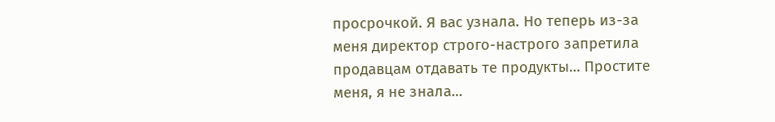просрочкой. Я вас узнала. Но теперь из-за меня директор строго-настрого запретила продавцам отдавать те продукты… Простите меня, я не знала…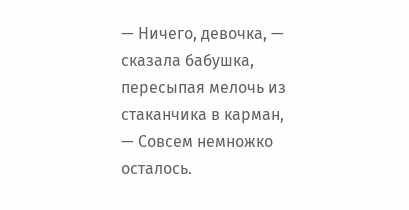— Ничего, девочка, — сказала бабушка, пересыпая мелочь из стаканчика в карман, — Совсем немножко осталось.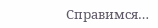Справимся…